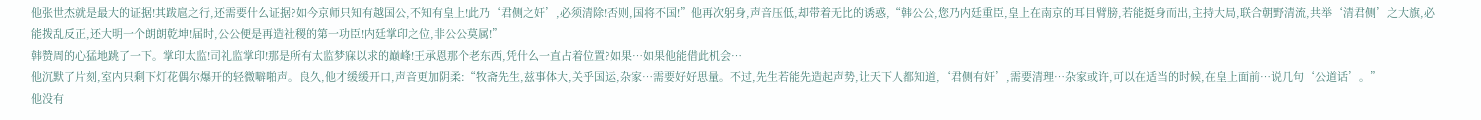他张世杰就是最大的证据!其跋扈之行,还需要什么证据?如今京师只知有越国公,不知有皇上!此乃‘君侧之奸’,必须清除!否则,国将不国!”他再次躬身,声音压低,却带着无比的诱惑,“韩公公,您乃内廷重臣,皇上在南京的耳目臂膀,若能挺身而出,主持大局,联合朝野清流,共举‘清君侧’之大旗,必能拨乱反正,还大明一个朗朗乾坤!届时,公公便是再造社稷的第一功臣!内廷掌印之位,非公公莫属!”
韩赞周的心猛地跳了一下。掌印太监!司礼监掌印!那是所有太监梦寐以求的巅峰!王承恩那个老东西,凭什么一直占着位置?如果…如果他能借此机会…
他沉默了片刻,室内只剩下灯花偶尔爆开的轻微噼啪声。良久,他才缓缓开口,声音更加阴柔:“牧斋先生,兹事体大,关乎国运,杂家…需要好好思量。不过,先生若能先造起声势,让天下人都知道,‘君侧有奸’,需要清理…杂家或许,可以在适当的时候,在皇上面前…说几句‘公道话’。”
他没有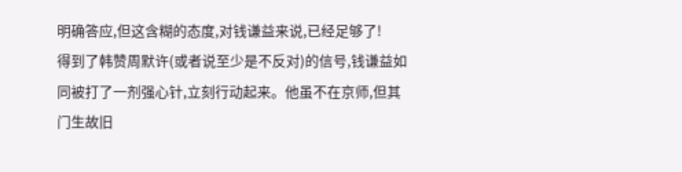明确答应,但这含糊的态度,对钱谦益来说,已经足够了!
得到了韩赞周默许(或者说至少是不反对)的信号,钱谦益如同被打了一剂强心针,立刻行动起来。他虽不在京师,但其门生故旧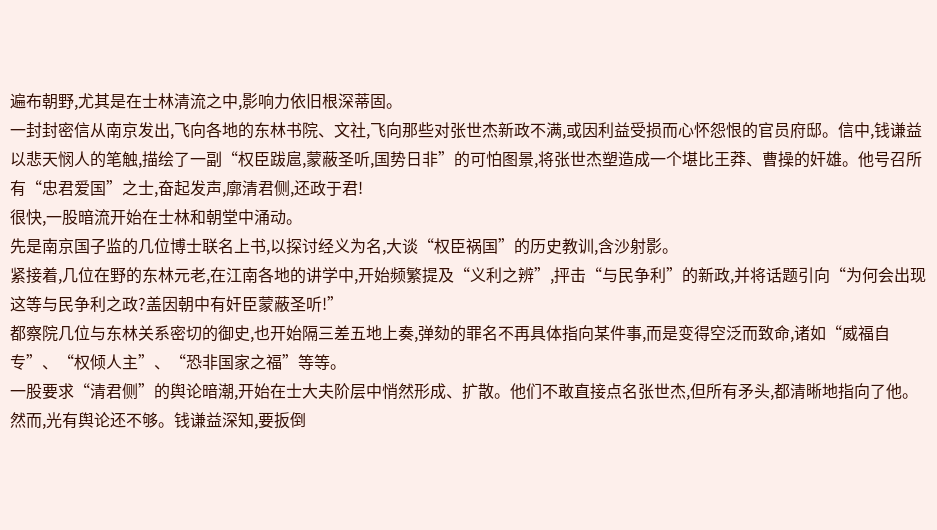遍布朝野,尤其是在士林清流之中,影响力依旧根深蒂固。
一封封密信从南京发出,飞向各地的东林书院、文社,飞向那些对张世杰新政不满,或因利益受损而心怀怨恨的官员府邸。信中,钱谦益以悲天悯人的笔触,描绘了一副“权臣跋扈,蒙蔽圣听,国势日非”的可怕图景,将张世杰塑造成一个堪比王莽、曹操的奸雄。他号召所有“忠君爱国”之士,奋起发声,廓清君侧,还政于君!
很快,一股暗流开始在士林和朝堂中涌动。
先是南京国子监的几位博士联名上书,以探讨经义为名,大谈“权臣祸国”的历史教训,含沙射影。
紧接着,几位在野的东林元老,在江南各地的讲学中,开始频繁提及“义利之辨”,抨击“与民争利”的新政,并将话题引向“为何会出现这等与民争利之政?盖因朝中有奸臣蒙蔽圣听!”
都察院几位与东林关系密切的御史,也开始隔三差五地上奏,弹劾的罪名不再具体指向某件事,而是变得空泛而致命,诸如“威福自专”、“权倾人主”、“恐非国家之福”等等。
一股要求“清君侧”的舆论暗潮,开始在士大夫阶层中悄然形成、扩散。他们不敢直接点名张世杰,但所有矛头,都清晰地指向了他。
然而,光有舆论还不够。钱谦益深知,要扳倒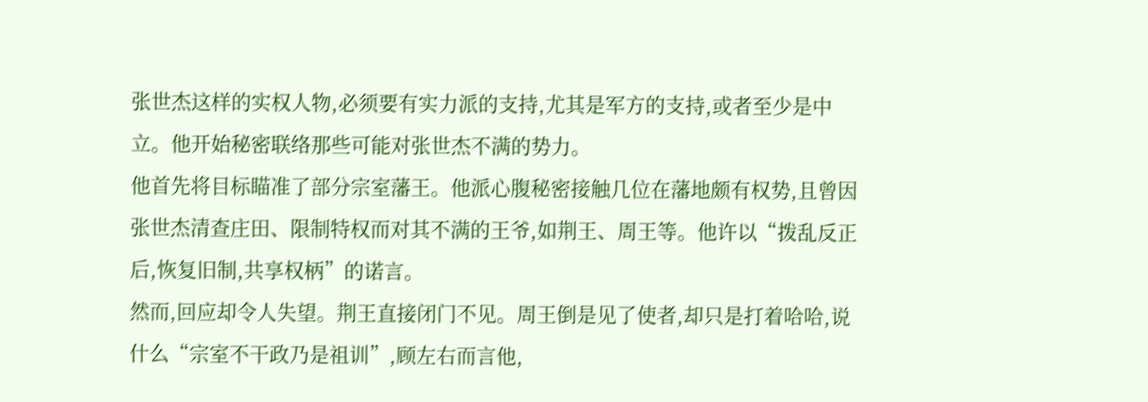张世杰这样的实权人物,必须要有实力派的支持,尤其是军方的支持,或者至少是中立。他开始秘密联络那些可能对张世杰不满的势力。
他首先将目标瞄准了部分宗室藩王。他派心腹秘密接触几位在藩地颇有权势,且曾因张世杰清查庄田、限制特权而对其不满的王爷,如荆王、周王等。他许以“拨乱反正后,恢复旧制,共享权柄”的诺言。
然而,回应却令人失望。荆王直接闭门不见。周王倒是见了使者,却只是打着哈哈,说什么“宗室不干政乃是祖训”,顾左右而言他,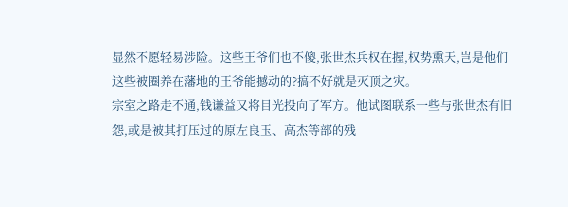显然不愿轻易涉险。这些王爷们也不傻,张世杰兵权在握,权势熏天,岂是他们这些被圈养在藩地的王爷能撼动的?搞不好就是灭顶之灾。
宗室之路走不通,钱谦益又将目光投向了军方。他试图联系一些与张世杰有旧怨,或是被其打压过的原左良玉、高杰等部的残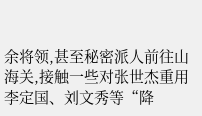余将领,甚至秘密派人前往山海关,接触一些对张世杰重用李定国、刘文秀等“降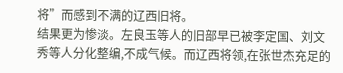将”而感到不满的辽西旧将。
结果更为惨淡。左良玉等人的旧部早已被李定国、刘文秀等人分化整编,不成气候。而辽西将领,在张世杰充足的